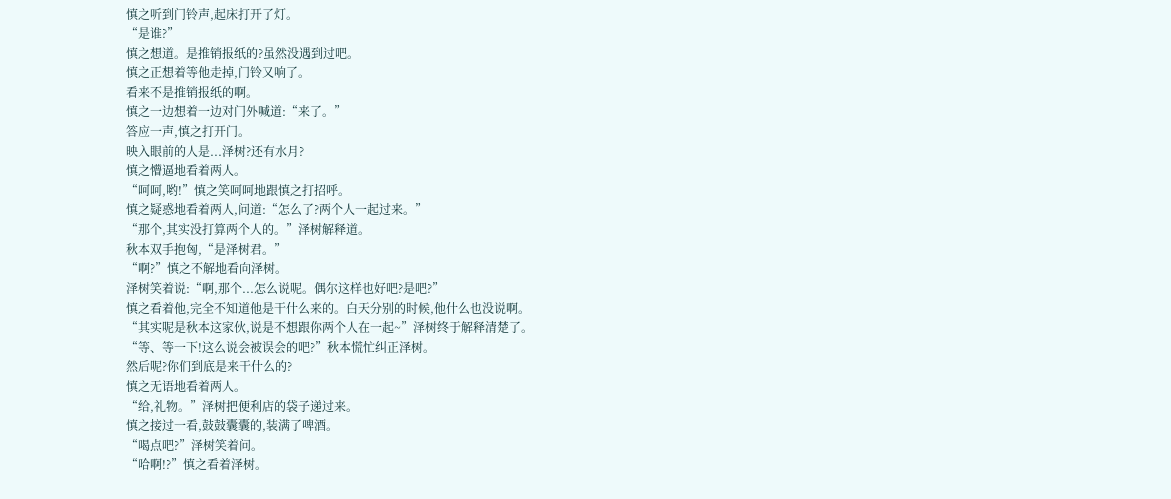慎之听到门铃声,起床打开了灯。
“是谁?”
慎之想道。是推销报纸的?虽然没遇到过吧。
慎之正想着等他走掉,门铃又响了。
看来不是推销报纸的啊。
慎之一边想着一边对门外喊道:“来了。”
答应一声,慎之打开门。
映入眼前的人是...泽树?还有水月?
慎之懵逼地看着两人。
“呵呵,哟!”慎之笑呵呵地跟慎之打招呼。
慎之疑惑地看着两人,问道:“怎么了?两个人一起过来。”
“那个,其实没打算两个人的。”泽树解释道。
秋本双手抱匈,“是泽树君。”
“啊?”慎之不解地看向泽树。
泽树笑着说:“啊,那个...怎么说呢。偶尔这样也好吧?是吧?”
慎之看着他,完全不知道他是干什么来的。白天分别的时候,他什么也没说啊。
“其实呢是秋本这家伙,说是不想跟你两个人在一起~”泽树终于解释清楚了。
“等、等一下!这么说会被误会的吧?”秋本慌忙纠正泽树。
然后呢?你们到底是来干什么的?
慎之无语地看着两人。
“给,礼物。”泽树把便利店的袋子递过来。
慎之接过一看,鼓鼓囊囊的,装满了啤酒。
“喝点吧?”泽树笑着问。
“哈啊!?”慎之看着泽树。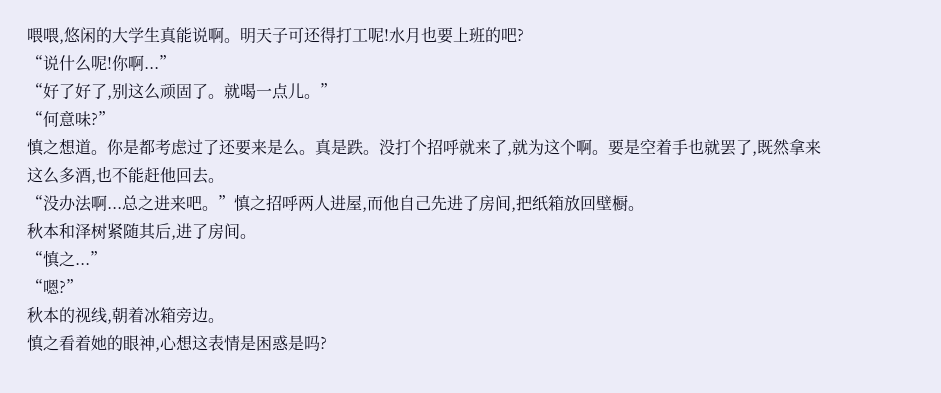喂喂,悠闲的大学生真能说啊。明天子可还得打工呢!水月也要上班的吧?
“说什么呢!你啊...”
“好了好了,别这么顽固了。就喝一点儿。”
“何意味?”
慎之想道。你是都考虑过了还要来是么。真是跌。没打个招呼就来了,就为这个啊。要是空着手也就罢了,既然拿来这么多酒,也不能赶他回去。
“没办法啊...总之进来吧。”慎之招呼两人进屋,而他自己先进了房间,把纸箱放回壁橱。
秋本和泽树紧随其后,进了房间。
“慎之...”
“嗯?”
秋本的视线,朝着冰箱旁边。
慎之看着她的眼神,心想这表情是困惑是吗?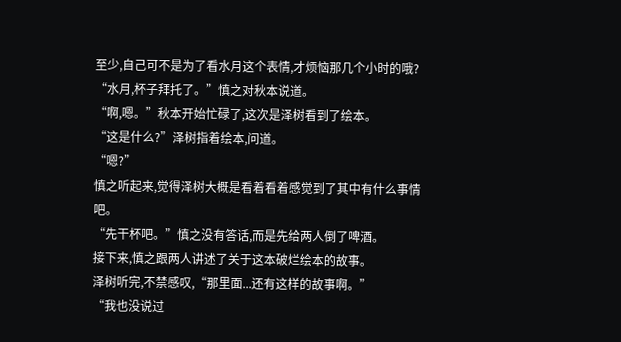至少,自己可不是为了看水月这个表情,才烦恼那几个小时的哦?
“水月,杯子拜托了。”慎之对秋本说道。
“啊,嗯。”秋本开始忙碌了,这次是泽树看到了绘本。
“这是什么?”泽树指着绘本,问道。
“嗯?”
慎之听起来,觉得泽树大概是看着看着感觉到了其中有什么事情吧。
“先干杯吧。”慎之没有答话,而是先给两人倒了啤酒。
接下来,慎之跟两人讲述了关于这本破烂绘本的故事。
泽树听完,不禁感叹,“那里面...还有这样的故事啊。”
“我也没说过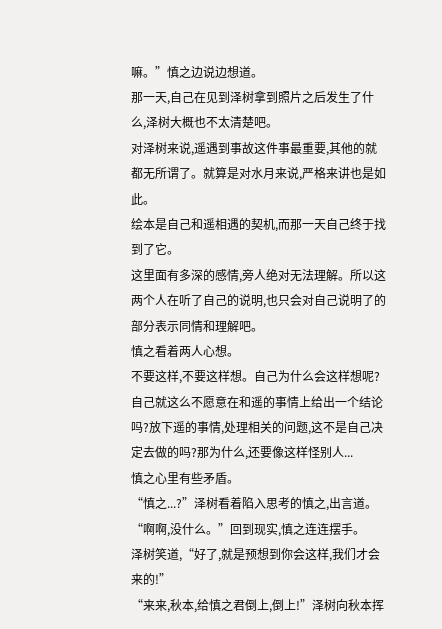嘛。”慎之边说边想道。
那一天,自己在见到泽树拿到照片之后发生了什么,泽树大概也不太清楚吧。
对泽树来说,遥遇到事故这件事最重要,其他的就都无所谓了。就算是对水月来说,严格来讲也是如此。
绘本是自己和遥相遇的契机,而那一天自己终于找到了它。
这里面有多深的感情,旁人绝对无法理解。所以这两个人在听了自己的说明,也只会对自己说明了的部分表示同情和理解吧。
慎之看着两人心想。
不要这样,不要这样想。自己为什么会这样想呢?
自己就这么不愿意在和遥的事情上给出一个结论吗?放下遥的事情,处理相关的问题,这不是自己决定去做的吗?那为什么,还要像这样怪别人...
慎之心里有些矛盾。
“慎之...?”泽树看着陷入思考的慎之,出言道。
“啊啊,没什么。”回到现实,慎之连连摆手。
泽树笑道,“好了,就是预想到你会这样,我们才会来的!”
“来来,秋本,给慎之君倒上,倒上!”泽树向秋本挥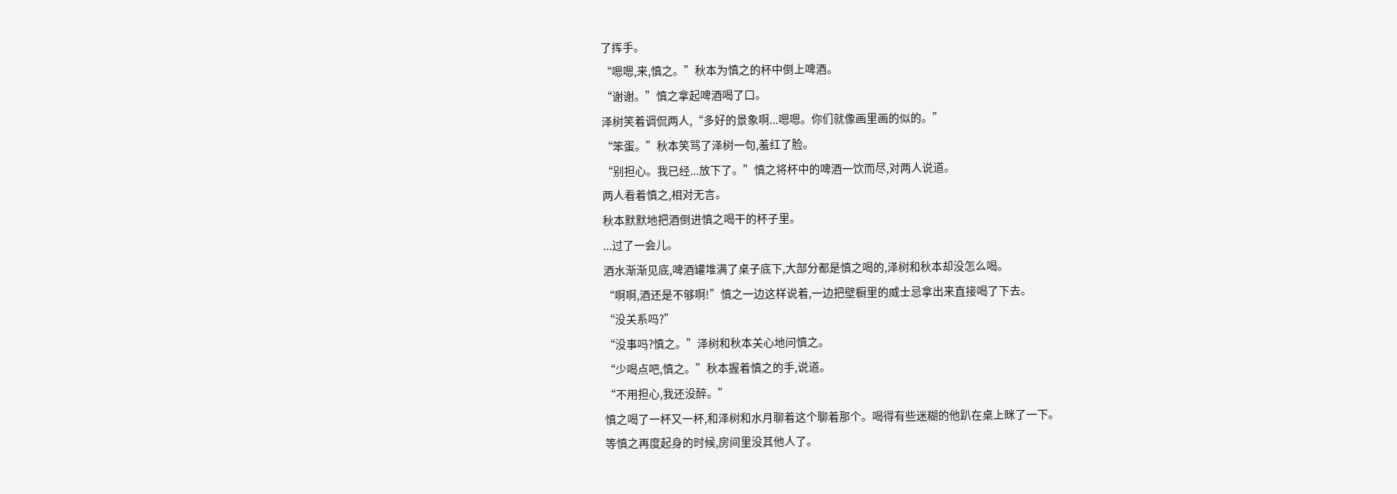了挥手。
“嗯嗯,来,慎之。”秋本为慎之的杯中倒上啤酒。
“谢谢。”慎之拿起啤酒喝了口。
泽树笑着调侃两人,“多好的景象啊...嗯嗯。你们就像画里画的似的。”
“笨蛋。”秋本笑骂了泽树一句,羞红了脸。
“别担心。我已经...放下了。”慎之将杯中的啤酒一饮而尽,对两人说道。
两人看着慎之,相对无言。
秋本默默地把酒倒进慎之喝干的杯子里。
...过了一会儿。
酒水渐渐见底,啤酒罐堆满了桌子底下,大部分都是慎之喝的,泽树和秋本却没怎么喝。
“啊啊,酒还是不够啊!”慎之一边这样说着,一边把壁橱里的威士忌拿出来直接喝了下去。
“没关系吗?”
“没事吗?慎之。”泽树和秋本关心地问慎之。
“少喝点吧,慎之。”秋本握着慎之的手,说道。
“不用担心,我还没醉。”
慎之喝了一杯又一杯,和泽树和水月聊着这个聊着那个。喝得有些迷糊的他趴在桌上眯了一下。
等慎之再度起身的时候,房间里没其他人了。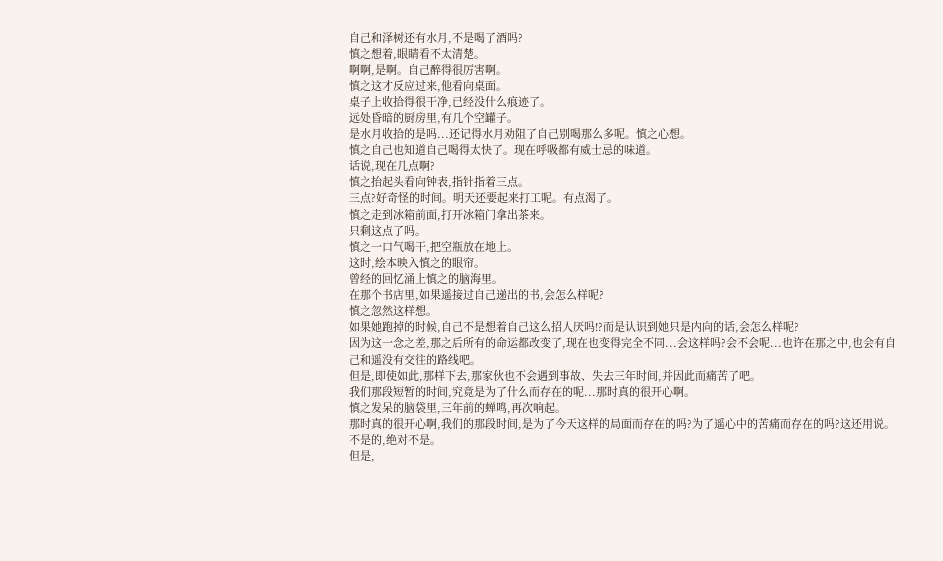自己和泽树还有水月,不是喝了酒吗?
慎之想着,眼睛看不太清楚。
啊啊,是啊。自己醉得很厉害啊。
慎之这才反应过来,他看向桌面。
桌子上收拾得很干净,已经没什么痕迹了。
远处昏暗的厨房里,有几个空罐子。
是水月收拾的是吗...还记得水月劝阻了自己别喝那么多呢。慎之心想。
慎之自己也知道自己喝得太快了。现在呼吸都有威士忌的味道。
话说,现在几点啊?
慎之抬起头看向钟表,指针指着三点。
三点?好奇怪的时间。明天还要起来打工呢。有点渴了。
慎之走到冰箱前面,打开冰箱门拿出茶来。
只剩这点了吗。
慎之一口气喝干,把空瓶放在地上。
这时,绘本映入慎之的眼帘。
曾经的回忆涌上慎之的脑海里。
在那个书店里,如果遥接过自己递出的书,会怎么样呢?
慎之忽然这样想。
如果她跑掉的时候,自己不是想着自己这么招人厌吗!?而是认识到她只是内向的话,会怎么样呢?
因为这一念之差,那之后所有的命运都改变了,现在也变得完全不同...会这样吗?会不会呢...也许在那之中,也会有自己和遥没有交往的路线吧。
但是,即使如此,那样下去,那家伙也不会遇到事故、失去三年时间,并因此而痛苦了吧。
我们那段短暂的时间,究竟是为了什么而存在的呢...那时真的很开心啊。
慎之发呆的脑袋里,三年前的蝉鸣,再次响起。
那时真的很开心啊,我们的那段时间,是为了今天这样的局面而存在的吗?为了遥心中的苦痛而存在的吗?这还用说。不是的,绝对不是。
但是,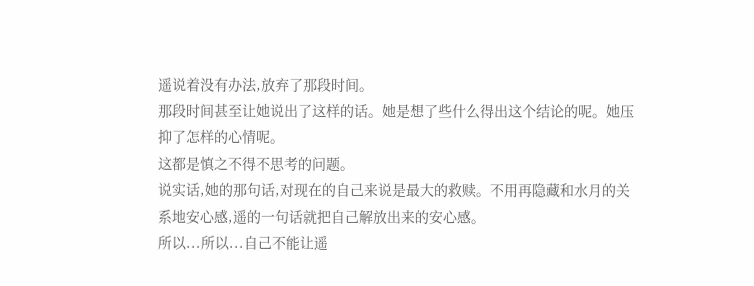遥说着没有办法,放弃了那段时间。
那段时间甚至让她说出了这样的话。她是想了些什么得出这个结论的呢。她压抑了怎样的心情呢。
这都是慎之不得不思考的问题。
说实话,她的那句话,对现在的自己来说是最大的救赎。不用再隐藏和水月的关系地安心感,遥的一句话就把自己解放出来的安心感。
所以...所以...自己不能让遥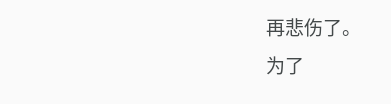再悲伤了。
为了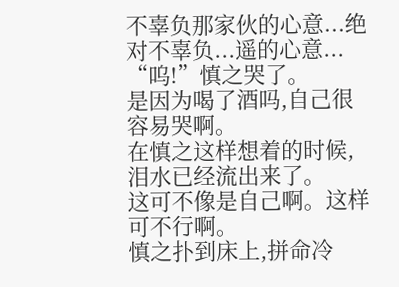不辜负那家伙的心意...绝对不辜负...遥的心意...
“呜!”慎之哭了。
是因为喝了酒吗,自己很容易哭啊。
在慎之这样想着的时候,泪水已经流出来了。
这可不像是自己啊。这样可不行啊。
慎之扑到床上,拼命冷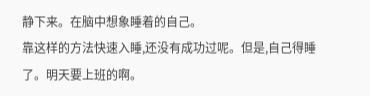静下来。在脑中想象睡着的自己。
靠这样的方法快速入睡,还没有成功过呢。但是,自己得睡了。明天要上班的啊。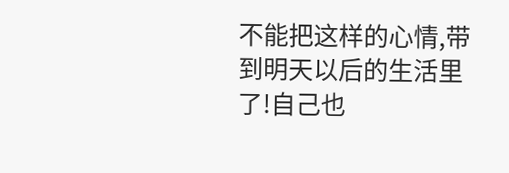不能把这样的心情,带到明天以后的生活里了!自己也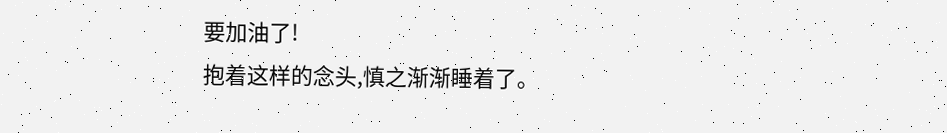要加油了!
抱着这样的念头,慎之渐渐睡着了。